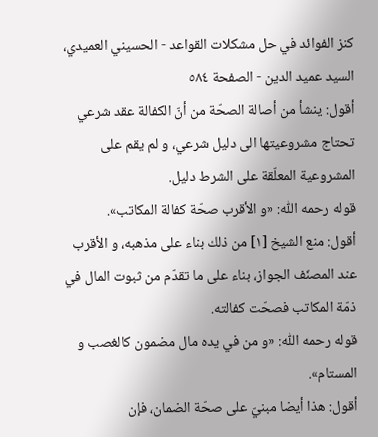كنز الفوائد في حل مشكلات القواعد - الحسيني العميدي، السيد عميد الدين - الصفحة ٥٨٤
أقول: ينشأ من أصالة الصحّة من أنّ الكفالة عقد شرعي تحتاج مشروعيتها الى دليل شرعي، و لم يقم على المشروعية المعلّقة على الشرط دليل.
قوله رحمه اللّٰه: «و الأقرب صحّة كفالة المكاتب».
أقول: منع الشيخ [١] من ذلك بناء على مذهبه، و الأقرب عند المصنّف الجواز، بناء على ما تقدّم من ثبوت المال في ذمّة المكاتب فصحّت كفالته.
قوله رحمه اللّٰه: «و من في يده مال مضمون كالغصب و المستام».
أقول: هذا أيضا مبنيّ على صحّة الضمان، فإن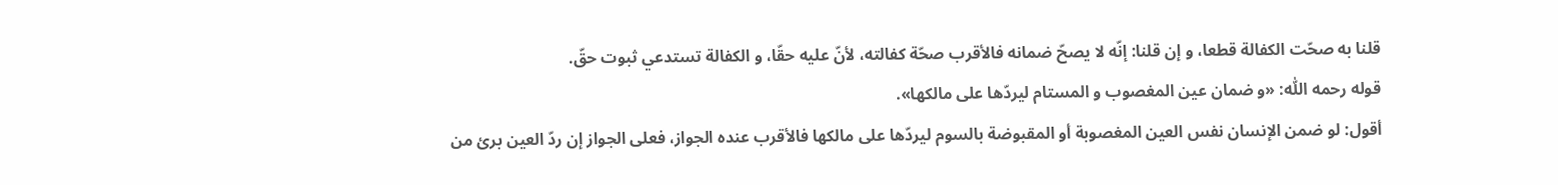قلنا به صحّت الكفالة قطعا، و إن قلنا: إنّه لا يصحّ ضمانه فالأقرب صحّة كفالته، لأنّ عليه حقّا، و الكفالة تستدعي ثبوت حقّ.
قوله رحمه اللّٰه: «و ضمان عين المغصوب و المستام ليردّها على مالكها».
أقول: لو ضمن الإنسان نفس العين المغصوبة أو المقبوضة بالسوم ليردّها على مالكها فالأقرب عنده الجواز، فعلى الجواز إن ردّ العين برئ من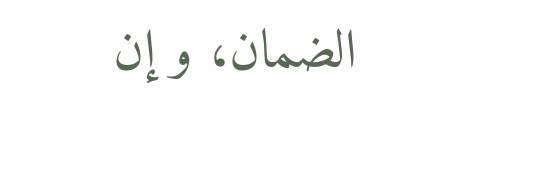الضمان، و إن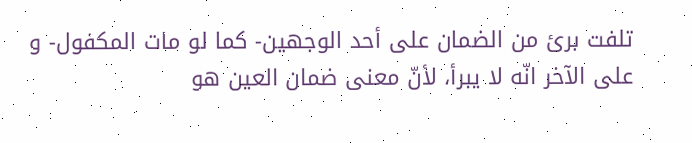تلفت برئ من الضمان على أحد الوجهين- كما لو مات المكفول- و على الآخر انّه لا يبرأ، لأنّ معنى ضمان العين هو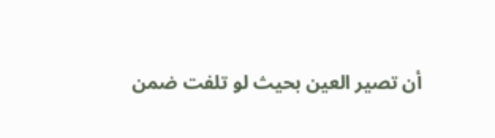أن تصير العين بحيث لو تلفت ضمن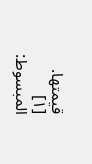قيمتها.
[١] المبسوط: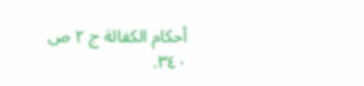أحكام الكفالة ج ٢ ص ٣٤٠.